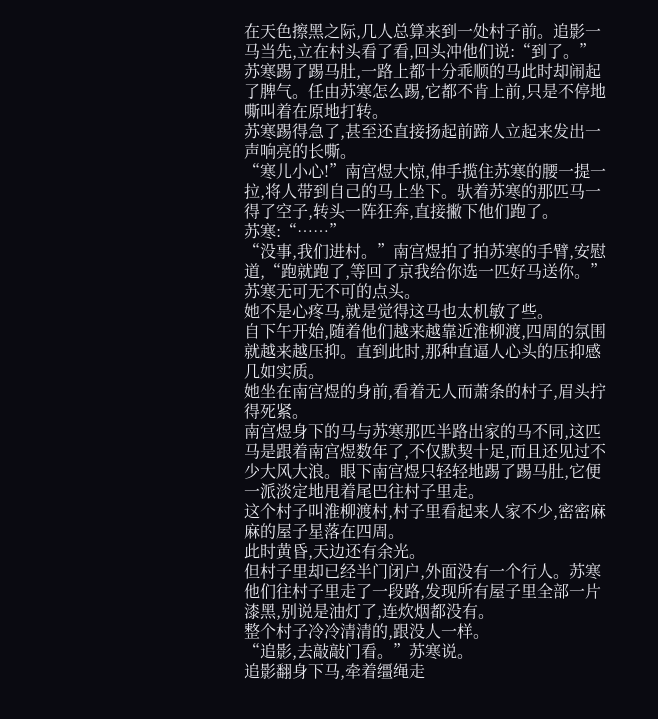在天色擦黑之际,几人总算来到一处村子前。追影一马当先,立在村头看了看,回头冲他们说:“到了。”
苏寒踢了踢马肚,一路上都十分乖顺的马此时却闹起了脾气。任由苏寒怎么踢,它都不肯上前,只是不停地嘶叫着在原地打转。
苏寒踢得急了,甚至还直接扬起前蹄人立起来发出一声响亮的长嘶。
“寒儿小心!”南宫煜大惊,伸手揽住苏寒的腰一提一拉,将人带到自己的马上坐下。驮着苏寒的那匹马一得了空子,转头一阵狂奔,直接撇下他们跑了。
苏寒:“……”
“没事,我们进村。”南宫煜拍了拍苏寒的手臂,安慰道,“跑就跑了,等回了京我给你选一匹好马送你。”
苏寒无可无不可的点头。
她不是心疼马,就是觉得这马也太机敏了些。
自下午开始,随着他们越来越靠近淮柳渡,四周的氛围就越来越压抑。直到此时,那种直逼人心头的压抑感几如实质。
她坐在南宫煜的身前,看着无人而萧条的村子,眉头拧得死紧。
南宫煜身下的马与苏寒那匹半路出家的马不同,这匹马是跟着南宫煜数年了,不仅默契十足,而且还见过不少大风大浪。眼下南宫煜只轻轻地踢了踢马肚,它便一派淡定地甩着尾巴往村子里走。
这个村子叫淮柳渡村,村子里看起来人家不少,密密麻麻的屋子星落在四周。
此时黄昏,天边还有余光。
但村子里却已经半门闭户,外面没有一个行人。苏寒他们往村子里走了一段路,发现所有屋子里全部一片漆黑,别说是油灯了,连炊烟都没有。
整个村子冷冷清清的,跟没人一样。
“追影,去敲敲门看。”苏寒说。
追影翻身下马,牵着缰绳走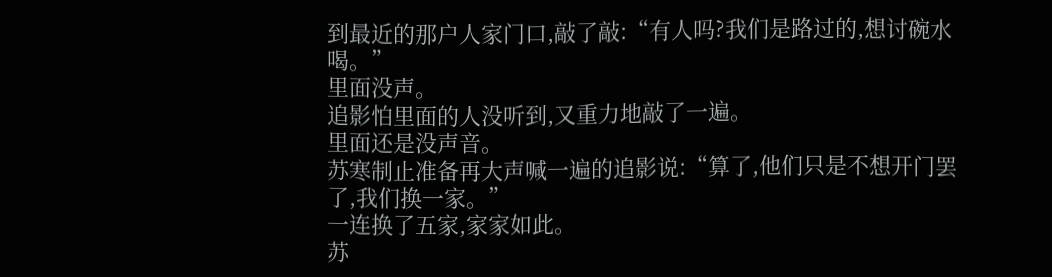到最近的那户人家门口,敲了敲:“有人吗?我们是路过的,想讨碗水喝。”
里面没声。
追影怕里面的人没听到,又重力地敲了一遍。
里面还是没声音。
苏寒制止准备再大声喊一遍的追影说:“算了,他们只是不想开门罢了,我们换一家。”
一连换了五家,家家如此。
苏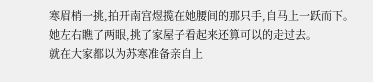寒眉梢一挑,拍开南宫煜揽在她腰间的那只手,自马上一跃而下。
她左右瞧了两眼,挑了家屋子看起来还算可以的走过去。
就在大家都以为苏寒准备亲自上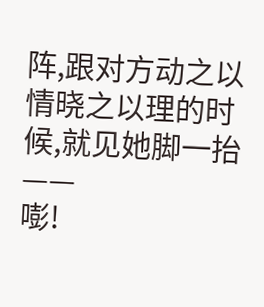阵,跟对方动之以情晓之以理的时候,就见她脚一抬——
嘭!